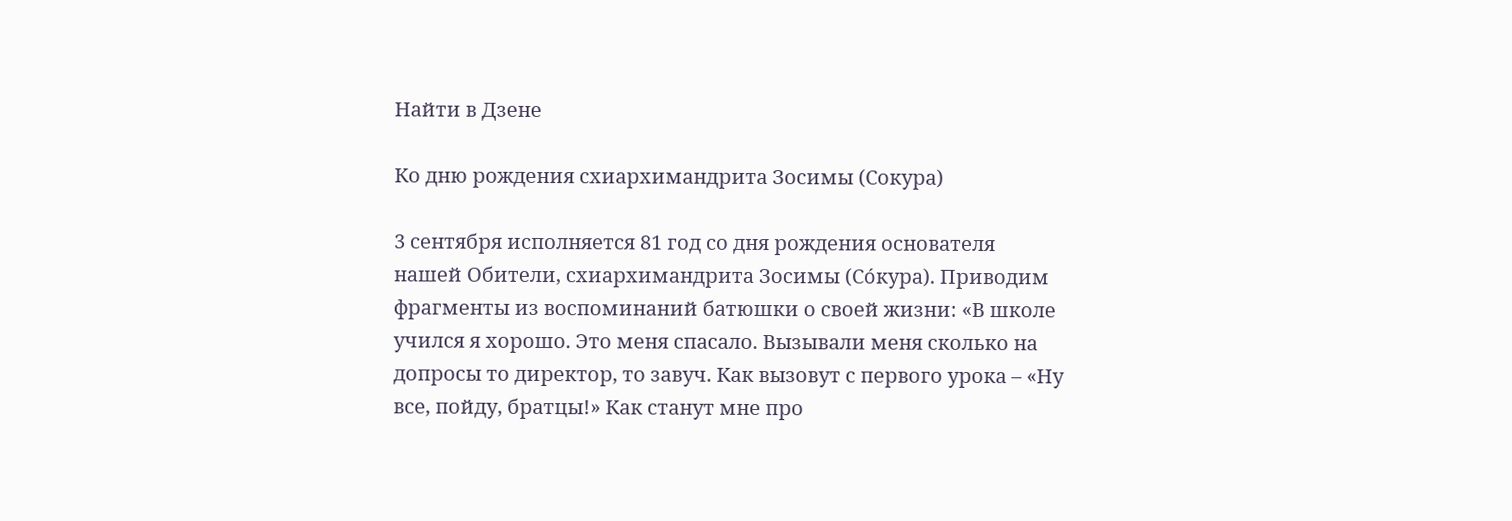Найти в Дзене

Ко дню рождения схиархимандрита Зосимы (Сокура)

3 сентября исполняется 81 год со дня рождения основателя нашей Обители, схиархимандрита Зосимы (Сóкура). Приводим фрагменты из воспоминаний батюшки о своей жизни: «В школе учился я хорошо. Это меня спасало. Вызывали меня сколько на допросы то директор, то завуч. Как вызовут с первого урока – «Ну все, пойду, братцы!» Как станут мне про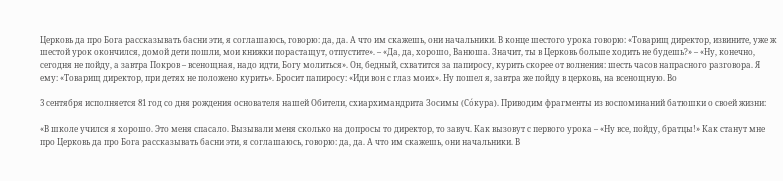Церковь да про Бога рассказывать басни эти, я соглашаюсь, говорю: да, да. А что им скажешь, они начальники. В конце шестого урока говорю: «Товарищ директор, извините, уже ж шестой урок окончился, домой дети пошли, мои книжки порастащут, отпустите». – «Да, да, хорошо, Ванюша. Значит, ты в Церковь больше ходить не будешь?» – «Ну, конечно, сегодня не пойду, а завтра Покров – всенощная, надо идти, Богу молиться». Он, бедный, схватится за папиросу, курить скорее от волнения: шесть часов напрасного разговора. Я ему: «Товарищ директор, при детях не положено курить». Бросит папиросу: «Иди вон с глаз моих». Ну пошел я, завтра же пойду в церковь, на всенощную. Во

3 сентября исполняется 81 год со дня рождения основателя нашей Обители, схиархимандрита Зосимы (Сóкура). Приводим фрагменты из воспоминаний батюшки о своей жизни:

«В школе учился я хорошо. Это меня спасало. Вызывали меня сколько на допросы то директор, то завуч. Как вызовут с первого урока – «Ну все, пойду, братцы!» Как станут мне про Церковь да про Бога рассказывать басни эти, я соглашаюсь, говорю: да, да. А что им скажешь, они начальники. В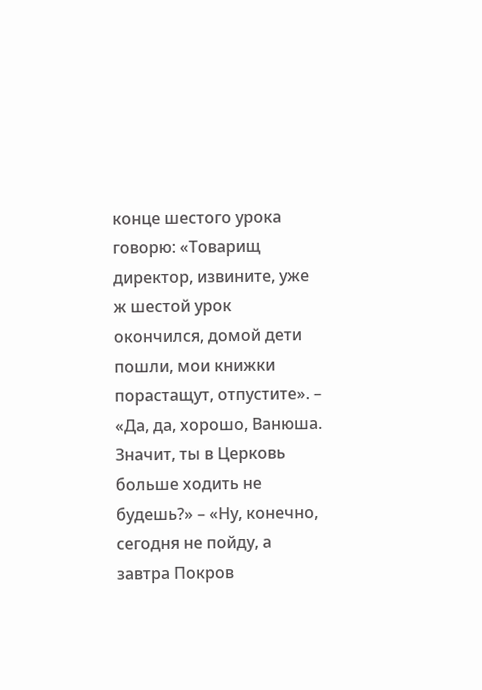конце шестого урока говорю: «Товарищ директор, извините, уже ж шестой урок окончился, домой дети пошли, мои книжки порастащут, отпустите». – «Да, да, хорошо, Ванюша. Значит, ты в Церковь больше ходить не будешь?» – «Ну, конечно, сегодня не пойду, а завтра Покров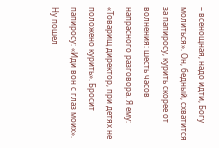– всенощная, надо идти, Богу молиться». Он, бедный, схватится за папиросу, курить скорее от волнения: шесть часов напрасного разговора. Я ему: «Товарищ директор, при детях не положено курить». Бросит папиросу: «Иди вон с глаз моих». Ну пошел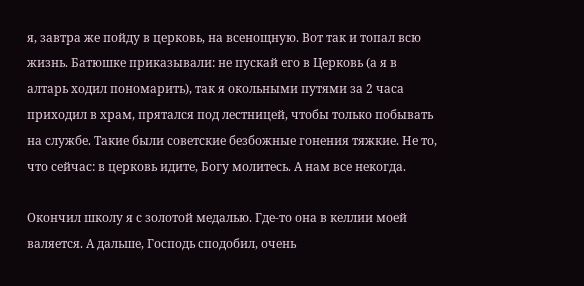я, завтра же пойду в церковь, на всенощную. Вот так и топал всю жизнь. Батюшке приказывали: не пускай его в Церковь (а я в алтарь ходил пономарить), так я окольными путями за 2 часа приходил в храм, прятался под лестницей, чтобы только побывать на службе. Такие были советские безбожные гонения тяжкие. Не то, что сейчас: в церковь идите, Богу молитесь. А нам все некогда.

Окончил школу я с золотой медалью. Где-то она в келлии моей валяется. А дальше, Господь сподобил, очень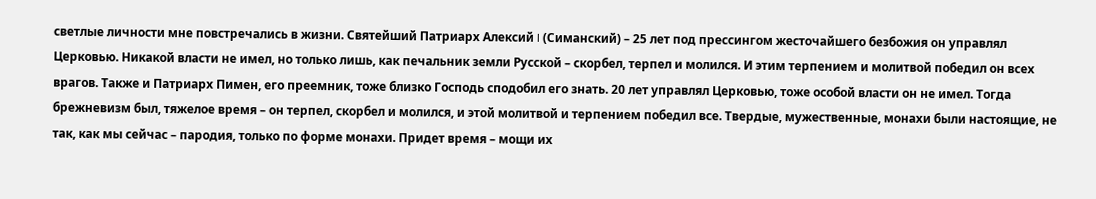светлые личности мне повстречались в жизни. Святейший Патриарх Алексий I (Симанский) – 25 лет под прессингом жесточайшего безбожия он управлял Церковью. Никакой власти не имел, но только лишь, как печальник земли Русской – скорбел, терпел и молился. И этим терпением и молитвой победил он всех врагов. Также и Патриарх Пимен, его преемник, тоже близко Господь сподобил его знать. 20 лет управлял Церковью, тоже особой власти он не имел. Тогда брежневизм был, тяжелое время – он терпел, скорбел и молился, и этой молитвой и терпением победил все. Твердые, мужественные, монахи были настоящие, не так, как мы сейчас – пародия, только по форме монахи. Придет время – мощи их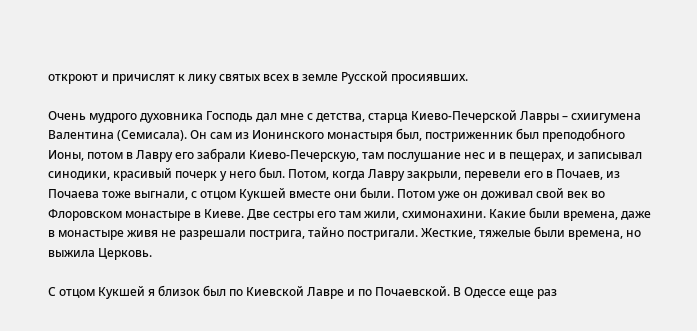откроют и причислят к лику святых всех в земле Русской просиявших.

Очень мудрого духовника Господь дал мне с детства, старца Киево-Печерской Лавры – схиигумена Валентина (Семисала). Он сам из Ионинского монастыря был, постриженник был преподобного Ионы, потом в Лавру его забрали Киево-Печерскую, там послушание нес и в пещерах, и записывал синодики, красивый почерк у него был. Потом, когда Лавру закрыли, перевели его в Почаев, из Почаева тоже выгнали, с отцом Кукшей вместе они были. Потом уже он доживал свой век во Флоровском монастыре в Киеве. Две сестры его там жили, схимонахини. Какие были времена, даже в монастыре живя не разрешали пострига, тайно постригали. Жесткие, тяжелые были времена, но выжила Церковь.

С отцом Кукшей я близок был по Киевской Лавре и по Почаевской. В Одессе еще раз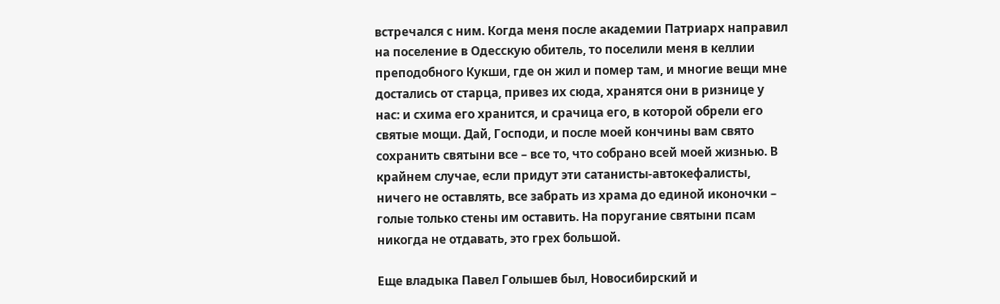встречался с ним. Когда меня после академии Патриарх направил на поселение в Одесскую обитель, то поселили меня в келлии преподобного Кукши, где он жил и помер там, и многие вещи мне достались от старца, привез их сюда, хранятся они в ризнице у нас: и схима его хранится, и срачица его, в которой обрели его святые мощи. Дай, Господи, и после моей кончины вам свято сохранить святыни все – все то, что собрано всей моей жизнью. В крайнем случае, если придут эти сатанисты-автокефалисты, ничего не оставлять, все забрать из храма до единой иконочки – голые только стены им оставить. На поругание святыни псам никогда не отдавать, это грех большой.

Еще владыка Павел Голышев был, Новосибирский и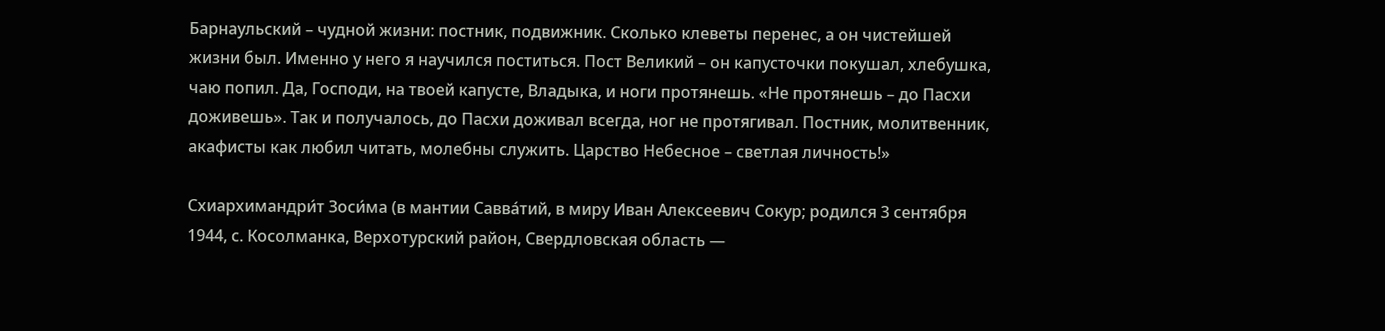Барнаульский – чудной жизни: постник, подвижник. Сколько клеветы перенес, а он чистейшей жизни был. Именно у него я научился поститься. Пост Великий – он капусточки покушал, хлебушка, чаю попил. Да, Господи, на твоей капусте, Владыка, и ноги протянешь. «Не протянешь – до Пасхи доживешь». Так и получалось, до Пасхи доживал всегда, ног не протягивал. Постник, молитвенник, акафисты как любил читать, молебны служить. Царство Небесное – светлая личность!»

Схиархимандри́т Зоси́ма (в мантии Савва́тий, в миру Иван Алексеевич Сокур; родился 3 сентября 1944, с. Косолманка, Верхотурский район, Свердловская область —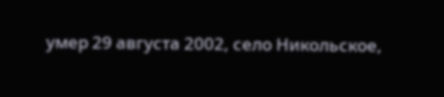умер 29 августа 2002, село Никольское,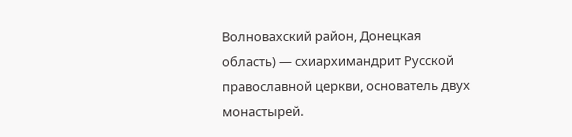Волновахский район, Донецкая область) — схиархимандрит Русской православной церкви, основатель двух монастырей.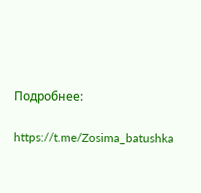Подробнее:

https://t.me/Zosima_batushka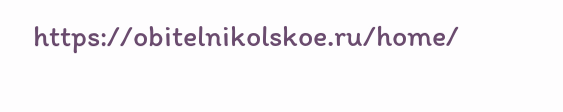https://obitelnikolskoe.ru/home/